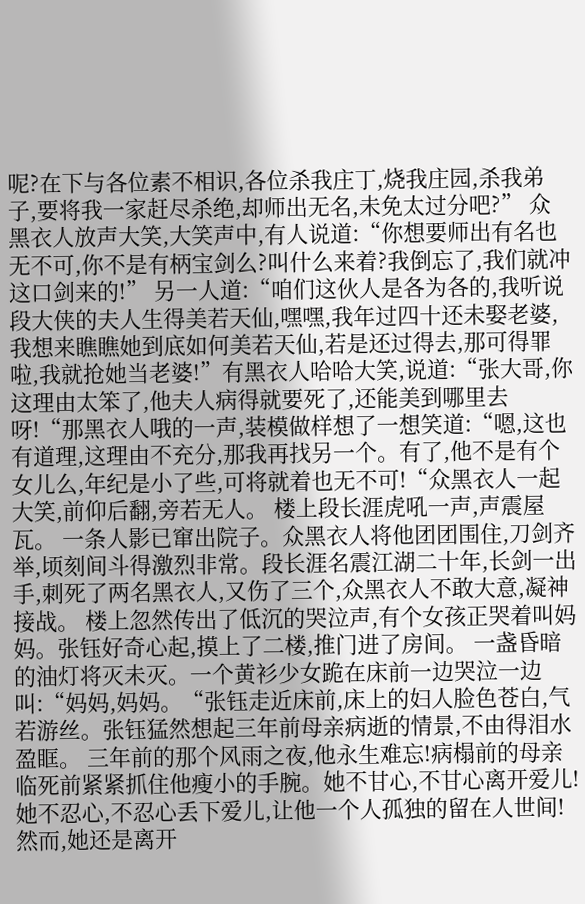呢?在下与各位素不相识,各位杀我庄丁,烧我庄园,杀我弟子,要将我一家赶尽杀绝,却师出无名,未免太过分吧?” 众黑衣人放声大笑,大笑声中,有人说道:“你想要师出有名也无不可,你不是有柄宝剑么?叫什么来着?我倒忘了,我们就冲这口剑来的!” 另一人道:“咱们这伙人是各为各的,我听说段大侠的夫人生得美若天仙,嘿嘿,我年过四十还未娶老婆,我想来瞧瞧她到底如何美若天仙,若是还过得去,那可得罪啦,我就抢她当老婆!”有黑衣人哈哈大笑,说道:“张大哥,你这理由太笨了,他夫人病得就要死了,还能美到哪里去呀!“那黑衣人哦的一声,装模做样想了一想笑道:“嗯,这也有道理,这理由不充分,那我再找另一个。有了,他不是有个女儿么,年纪是小了些,可将就着也无不可!“众黑衣人一起大笑,前仰后翻,旁若无人。 楼上段长涯虎吼一声,声震屋瓦。 一条人影已窜出院子。众黑衣人将他团团围住,刀剑齐举,顷刻间斗得激烈非常。段长涯名震江湖二十年,长剑一出手,刺死了两名黑衣人,又伤了三个,众黑衣人不敢大意,凝神接战。 楼上忽然传出了低沉的哭泣声,有个女孩正哭着叫妈妈。张钰好奇心起,摸上了二楼,推门进了房间。 一盏昏暗的油灯将灭未灭。一个黄衫少女跪在床前一边哭泣一边叫:“妈妈,妈妈。“张钰走近床前,床上的妇人脸色苍白,气若游丝。张钰猛然想起三年前母亲病逝的情景,不由得泪水盈眶。 三年前的那个风雨之夜,他永生难忘!病榻前的母亲临死前紧紧抓住他瘦小的手腕。她不甘心,不甘心离开爱儿!她不忍心,不忍心丢下爱儿,让他一个人孤独的留在人世间! 然而,她还是离开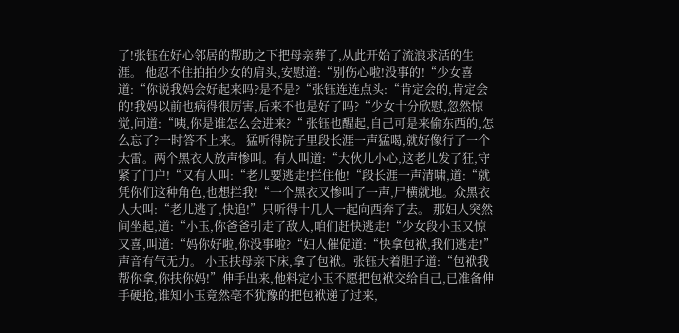了!张钰在好心邻居的帮助之下把母亲葬了,从此开始了流浪求活的生涯。 他忍不住拍拍少女的肩头,安慰道:“别伤心啦!没事的!“少女喜道:“你说我妈会好起来吗?是不是?“张钰连连点头:“肯定会的,肯定会的!我妈以前也病得很厉害,后来不也是好了吗?“少女十分欣慰,忽然惊觉,问道:“咦,你是谁怎么会进来?“ 张钰也醒起,自己可是来偷东西的,怎么忘了?一时答不上来。 猛听得院子里段长涯一声猛喝,就好像行了一个大雷。两个黑衣人放声惨叫。有人叫道:“大伙儿小心,这老儿发了狂,守紧了门户!“又有人叫:“老儿要逃走!拦住他!“段长涯一声清啸,道:“就凭你们这种角色,也想拦我!“一个黑衣又惨叫了一声,尸横就地。众黑衣人大叫:“老儿逃了,快追!”只听得十几人一起向西奔了去。 那妇人突然间坐起,道:“小玉,你爸爸引走了敌人,咱们赶快逃走!“少女段小玉又惊又喜,叫道:“妈你好啦,你没事啦?“妇人催促道:“快拿包袱,我们逃走!”声音有气无力。 小玉扶母亲下床,拿了包袱。张钰大着胆子道:“包袱我帮你拿,你扶你妈!”伸手出来,他料定小玉不愿把包袱交给自己,已准备伸手硬抢,谁知小玉竟然亳不犹豫的把包袱递了过来,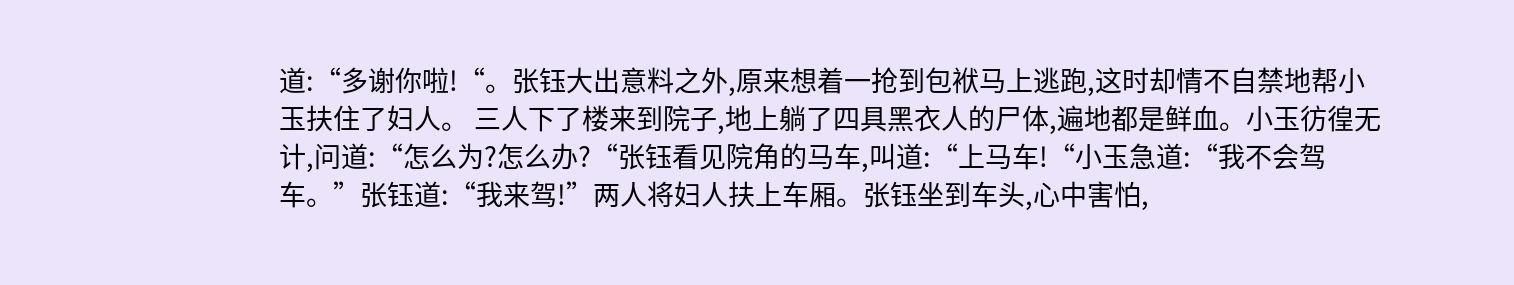道:“多谢你啦!“。张钰大出意料之外,原来想着一抢到包袱马上逃跑,这时却情不自禁地帮小玉扶住了妇人。 三人下了楼来到院子,地上躺了四具黑衣人的尸体,遍地都是鲜血。小玉彷徨无计,问道:“怎么为?怎么办?“张钰看见院角的马车,叫道:“上马车!“小玉急道:“我不会驾车。”张钰道:“我来驾!”两人将妇人扶上车厢。张钰坐到车头,心中害怕,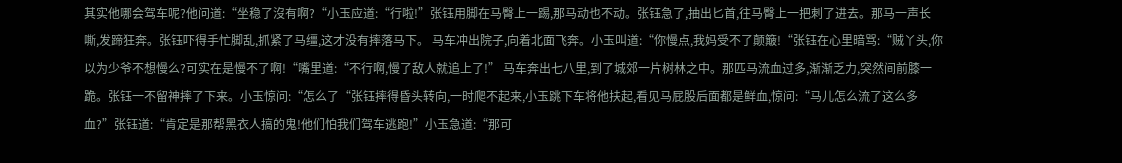其实他哪会驾车呢?他问道:“坐稳了沒有啊?“小玉应道:“行啦!”张钰用脚在马臀上一踢,那马动也不动。张钰急了,抽出匕首,往马臀上一把刺了进去。那马一声长嘶,发蹄狂奔。张钰吓得手忙脚乱,抓紧了马缰,这才没有摔落马下。 马车冲出院子,向着北面飞奔。小玉叫道:“你慢点,我妈受不了颠簸!“张钰在心里暗骂:“贼丫头,你以为少爷不想慢么?可实在是慢不了啊!“嘴里道:“不行啊,慢了敌人就追上了!” 马车奔出七八里,到了城郊一片树林之中。那匹马流血过多,渐渐乏力,突然间前膝一跪。张钰一不留神摔了下来。小玉惊问:“怎么了“张钰摔得昏头转向,一时爬不起来,小玉跳下车将他扶起,看见马屁股后面都是鲜血,惊问:“马儿怎么流了这么多血?”张钰道:“肯定是那帮黑衣人搞的鬼!他们怕我们驾车逃跑!”小玉急道:“那可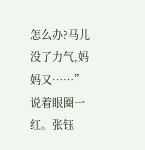怎么办?马儿没了力气,妈妈又……”说着眼圈一红。张钰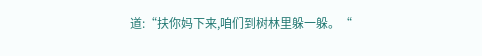道:“扶你妈下来,咱们到树林里躲一躲。“